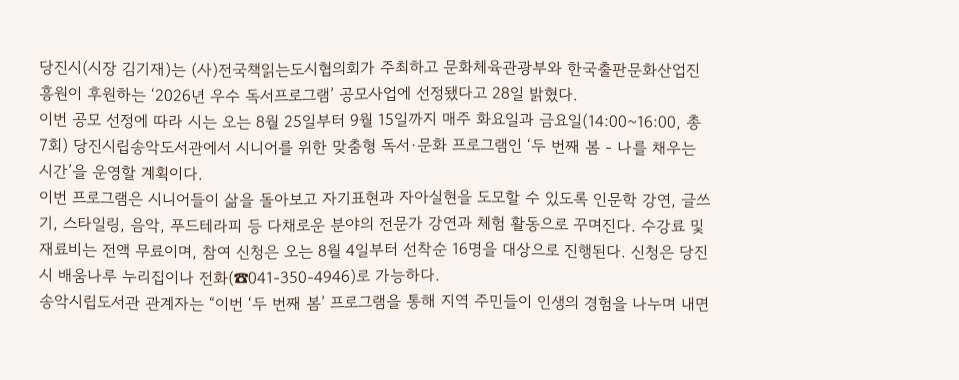당진시(시장 김기재)는 (사)전국책읽는도시협의회가 주최하고 문화체육관광부와 한국출판문화산업진흥원이 후원하는 ‘2026년 우수 독서프로그램’ 공모사업에 선정됐다고 28일 밝혔다.
이번 공모 선정에 따라 시는 오는 8월 25일부터 9월 15일까지 매주 화요일과 금요일(14:00~16:00, 총 7회) 당진시립송악도서관에서 시니어를 위한 맞춤형 독서·문화 프로그램인 ‘두 번째 봄 - 나를 채우는 시간’을 운영할 계획이다.
이번 프로그램은 시니어들이 삶을 돌아보고 자기표현과 자아실현을 도모할 수 있도록 인문학 강연, 글쓰기, 스타일링, 음악, 푸드테라피 등 다채로운 분야의 전문가 강연과 체험 활동으로 꾸며진다. 수강료 및 재료비는 전액 무료이며, 참여 신청은 오는 8월 4일부터 선착순 16명을 대상으로 진행된다. 신청은 당진시 배움나루 누리집이나 전화(☎041-350-4946)로 가능하다.
송악시립도서관 관계자는 “이번 ‘두 번째 봄’ 프로그램을 통해 지역 주민들이 인생의 경험을 나누며 내면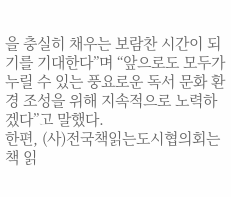을 충실히 채우는 보람찬 시간이 되기를 기대한다”며 “앞으로도 모두가 누릴 수 있는 풍요로운 독서 문화 환경 조성을 위해 지속적으로 노력하겠다”고 말했다.
한편, (사)전국책읽는도시협의회는 책 읽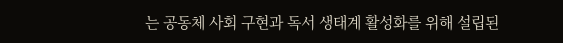는 공동체 사회 구현과 독서 생태계 활성화를 위해 설립된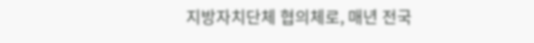지방자치단체 협의체로, 매년 전국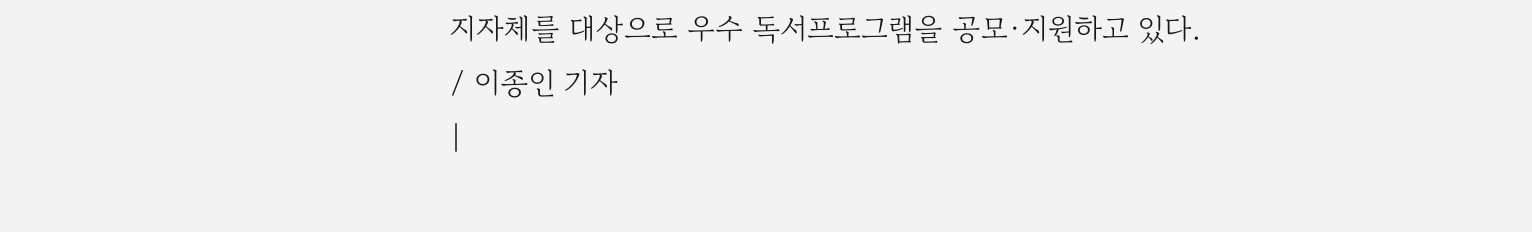지자체를 대상으로 우수 독서프로그램을 공모·지원하고 있다.
/ 이종인 기자
|